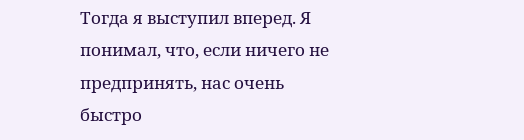Тогда я выступил вперед. Я понимал, что, если ничего не предпринять, нас очень быстро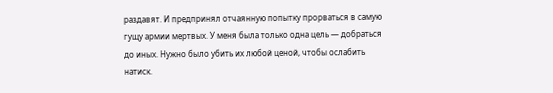раздавят. И предпринял отчаянную попытку прорваться в самую гущу армии мертвых. У меня была только одна цель — добраться до иных. Нужно было убить их любой ценой, чтобы ослабить натиск.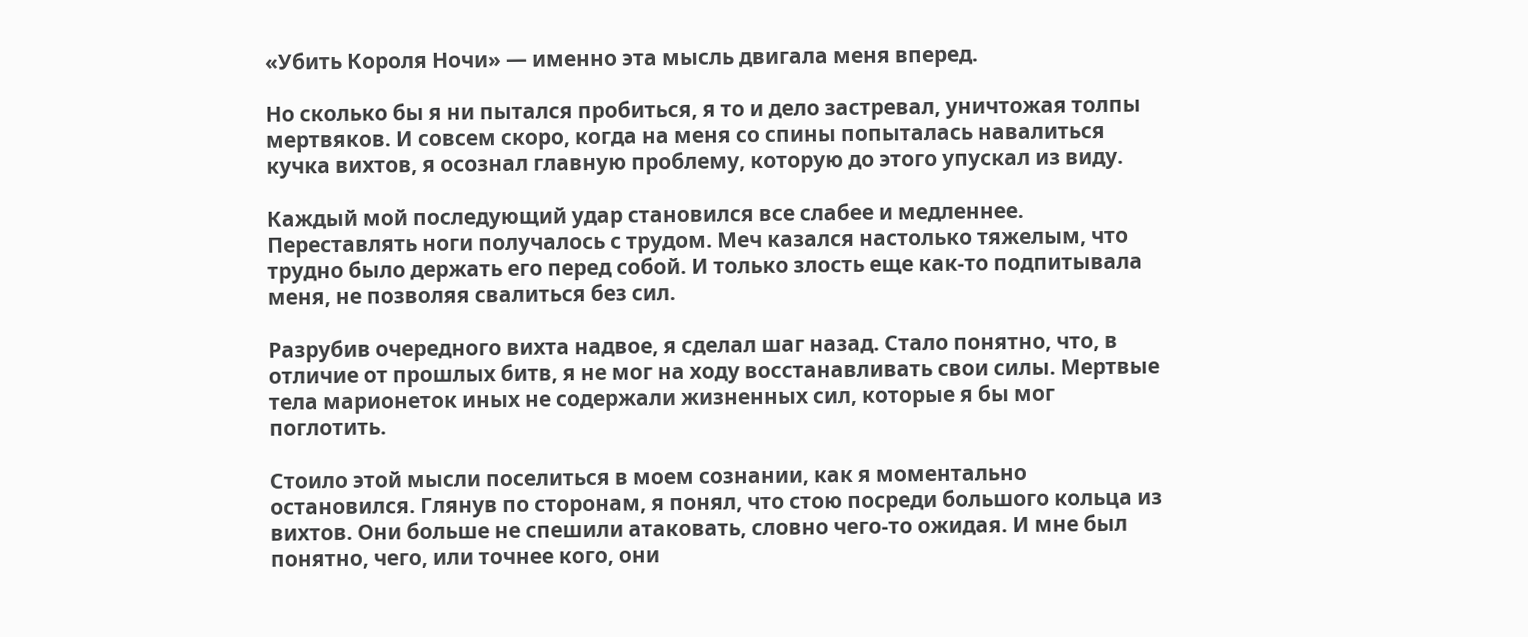«Убить Короля Ночи» — именно эта мысль двигала меня вперед.

Но сколько бы я ни пытался пробиться, я то и дело застревал, уничтожая толпы мертвяков. И совсем скоро, когда на меня со спины попыталась навалиться кучка вихтов, я осознал главную проблему, которую до этого упускал из виду.

Каждый мой последующий удар становился все слабее и медленнее. Переставлять ноги получалось с трудом. Меч казался настолько тяжелым, что трудно было держать его перед собой. И только злость еще как-то подпитывала меня, не позволяя свалиться без сил.

Разрубив очередного вихта надвое, я сделал шаг назад. Стало понятно, что, в отличие от прошлых битв, я не мог на ходу восстанавливать свои силы. Мертвые тела марионеток иных не содержали жизненных сил, которые я бы мог поглотить.

Стоило этой мысли поселиться в моем сознании, как я моментально остановился. Глянув по сторонам, я понял, что стою посреди большого кольца из вихтов. Они больше не спешили атаковать, словно чего-то ожидая. И мне был понятно, чего, или точнее кого, они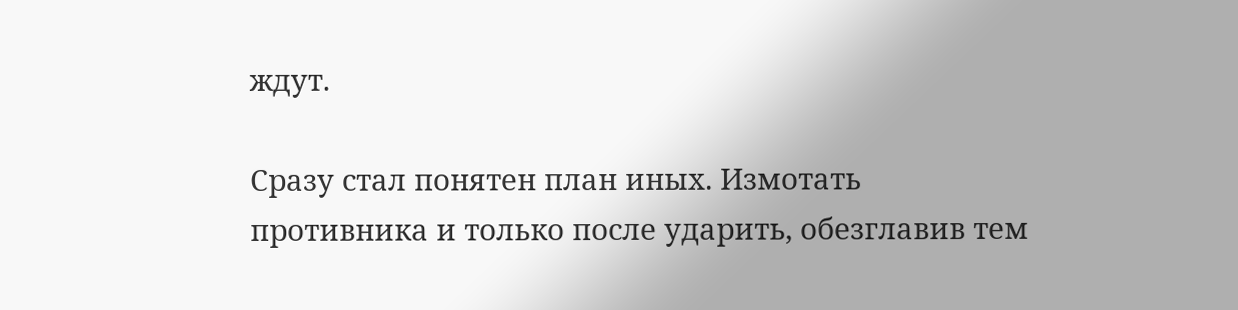ждут.

Сразу стал понятен план иных. Измотать противника и только после ударить, обезглавив тем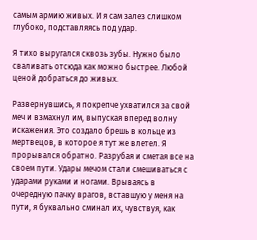самым армию живых. И я сам залез слишком глубоко, подставляясь под удар.

Я тихо выругался сквозь зубы. Нужно было сваливать отсюда как можно быстрее. Любой ценой добраться до живых.

Развернувшись, я покрепче ухватился за свой меч и взмахнул им, выпуская вперед волну искажения. Это создало брешь в кольце из мертвецов, в которое я тут же влетел. Я прорывался обратно. Разрубая и сметая все на своем пути. Удары мечом стали смешиваться с ударами руками и ногами. Врываясь в очередную пачку врагов, вставшую у меня на пути, я буквально сминал их, чувствуя, как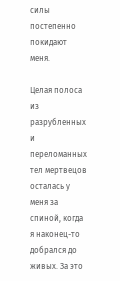силы постепенно покидают меня.

Целая полоса из разрубленных и переломанных тел мертвецов осталась у меня за спиной, когда я наконец-то добрался до живых. За это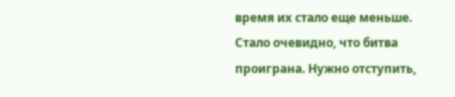время их стало еще меньше. Стало очевидно, что битва проиграна. Нужно отступить,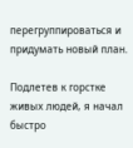перегруппироваться и придумать новый план.

Подлетев к горстке живых людей, я начал быстро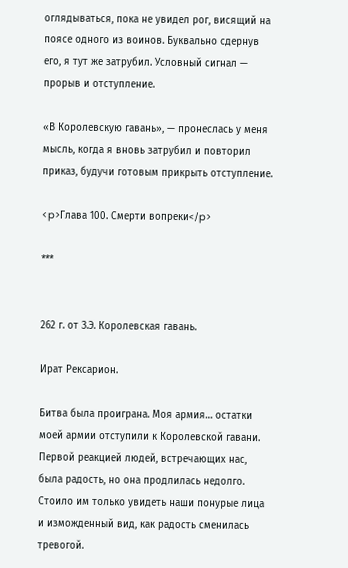оглядываться, пока не увидел рог, висящий на поясе одного из воинов. Буквально сдернув его, я тут же затрубил. Условный сигнал — прорыв и отступление.

«В Королевскую гавань», — пронеслась у меня мысль, когда я вновь затрубил и повторил приказ, будучи готовым прикрыть отступление.

<p>Глава 100. Смерти вопреки</p>

***


262 г. от З.Э. Королевская гавань.

Ират Рексарион.

Битва была проиграна. Моя армия… остатки моей армии отступили к Королевской гавани. Первой реакцией людей, встречающих нас, была радость, но она продлилась недолго. Стоило им только увидеть наши понурые лица и изможденный вид, как радость сменилась тревогой.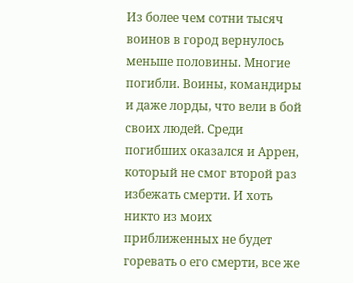Из более чем сотни тысяч воинов в город вернулось меньше половины. Многие погибли. Воины, командиры и даже лорды, что вели в бой своих людей. Среди погибших оказался и Аррен, который не смог второй раз избежать смерти. И хоть никто из моих приближенных не будет горевать о его смерти, все же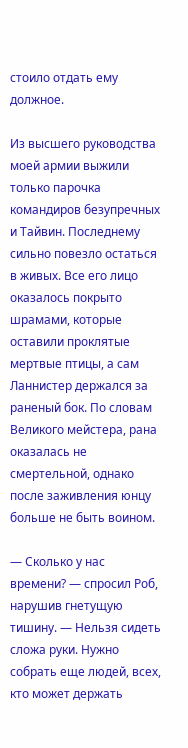стоило отдать ему должное.

Из высшего руководства моей армии выжили только парочка командиров безупречных и Тайвин. Последнему сильно повезло остаться в живых. Все его лицо оказалось покрыто шрамами, которые оставили проклятые мертвые птицы, а сам Ланнистер держался за раненый бок. По словам Великого мейстера, рана оказалась не смертельной, однако после заживления юнцу больше не быть воином.

— Сколько у нас времени? — спросил Роб, нарушив гнетущую тишину. — Нельзя сидеть сложа руки. Нужно собрать еще людей, всех, кто может держать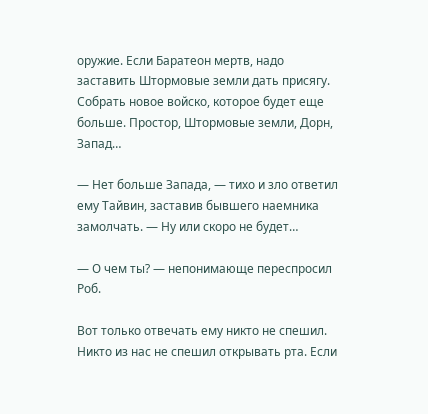оружие. Если Баратеон мертв, надо заставить Штормовые земли дать присягу. Собрать новое войско, которое будет еще больше. Простор, Штормовые земли, Дорн, Запад…

— Нет больше Запада, — тихо и зло ответил ему Тайвин, заставив бывшего наемника замолчать. — Ну или скоро не будет…

— О чем ты? — непонимающе переспросил Роб.

Вот только отвечать ему никто не спешил. Никто из нас не спешил открывать рта. Если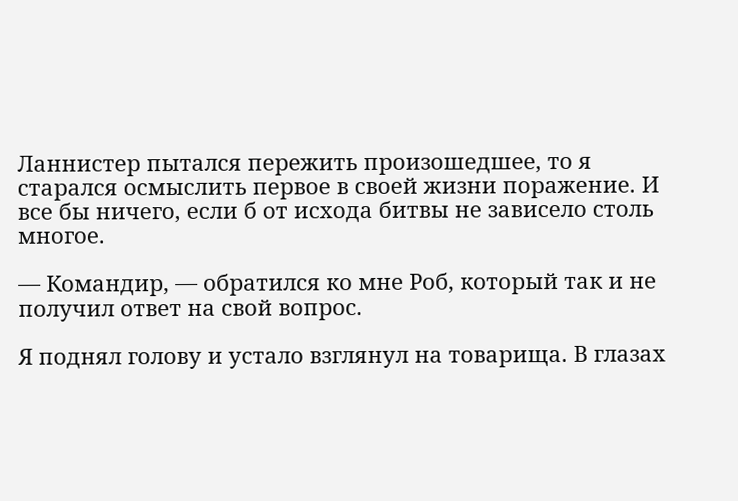Ланнистер пытался пережить произошедшее, то я старался осмыслить первое в своей жизни поражение. И все бы ничего, если б от исхода битвы не зависело столь многое.

— Командир, — обратился ко мне Роб, который так и не получил ответ на свой вопрос.

Я поднял голову и устало взглянул на товарища. В глазах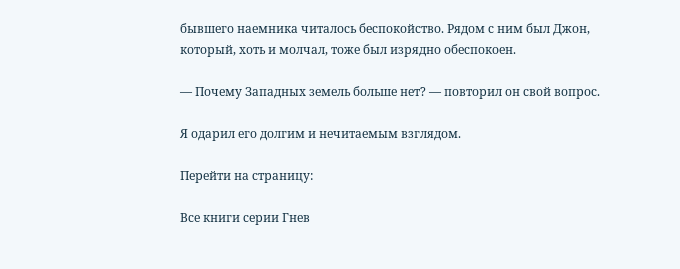бывшего наемника читалось беспокойство. Рядом с ним был Джон, который, хоть и молчал, тоже был изрядно обеспокоен.

— Почему Западных земель больше нет? — повторил он свой вопрос.

Я одарил его долгим и нечитаемым взглядом.

Перейти на страницу:

Все книги серии Гнев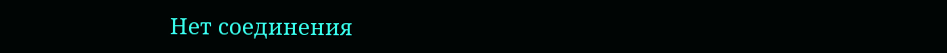Нет соединения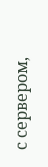с сервером,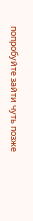попробуйте зайти чуть позже